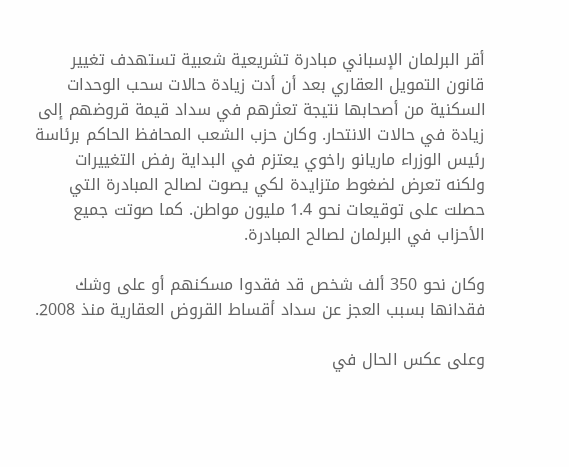أقر البرلمان الإسباني مبادرة تشريعية شعبية تستهدف تغيير قانون التمويل العقاري بعد أن أدت زيادة حالات سحب الوحدات السكنية من أصحابها نتيجة تعثرهم في سداد قيمة قروضهم إلى زيادة في حالات الانتحار. وكان حزب الشعب المحافظ الحاكم برئاسة رئيس الوزراء ماريانو راخوي يعتزم في البداية رفض التغييرات ولكنه تعرض لضغوط متزايدة لكي يصوت لصالح المبادرة التي حصلت على توقيعات نحو 1.4 مليون مواطن. كما صوتت جميع الأحزاب في البرلمان لصالح المبادرة.

وكان نحو 350 ألف شخص قد فقدوا مسكنهم أو على وشك فقدانها بسبب العجز عن سداد أقساط القروض العقارية منذ 2008.

وعلى عكس الحال في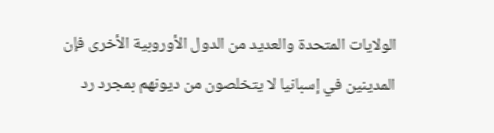الولايات المتحدة والعديد من الدول الأوروبية الأخرى فإن المدينين في إسبانيا لا يتخلصون من ديونهم بمجرد رد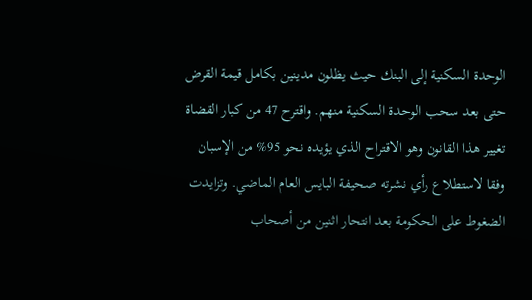الوحدة السكنية إلى البنك حيث يظلون مدينين بكامل قيمة القرض حتى بعد سحب الوحدة السكنية منهم. واقترح 47 من كبار القضاة تغيير هذا القانون وهو الاقتراح الذي يؤيده نحو 95% من الإسبان وفقا لاستطلاع رأي نشرته صحيفة البايس العام الماضي. وتزايدت الضغوط على الحكومة بعد انتحار اثنين من أصحاب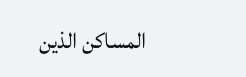المساكن الذين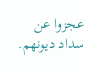عجزوا عن سداد ديونهم.